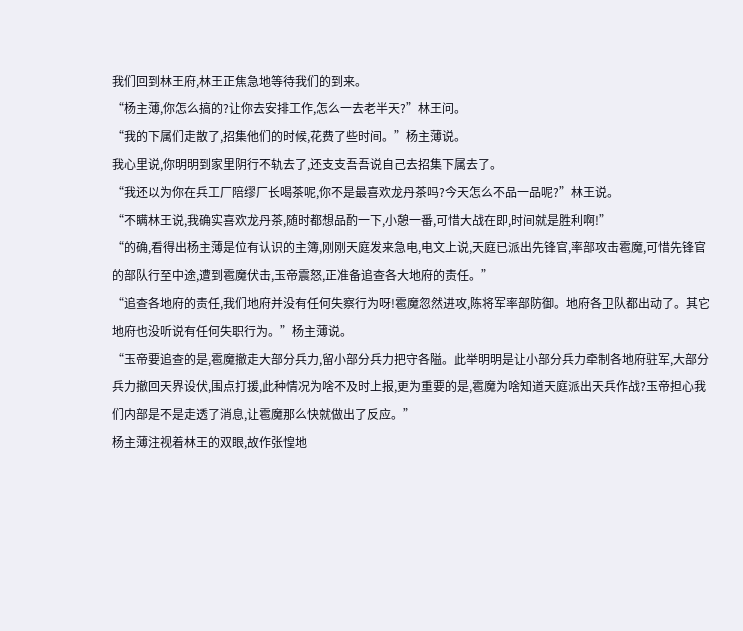我们回到林王府,林王正焦急地等待我们的到来。
“杨主薄,你怎么搞的?让你去安排工作,怎么一去老半天?”林王问。
“我的下属们走散了,招集他们的时候,花费了些时间。”杨主薄说。
我心里说,你明明到家里阴行不轨去了,还支支吾吾说自己去招集下属去了。
“我还以为你在兵工厂陪缪厂长喝茶呢,你不是最喜欢龙丹茶吗?今天怎么不品一品呢?”林王说。
“不瞒林王说,我确实喜欢龙丹茶,随时都想品酌一下,小憩一番,可惜大战在即,时间就是胜利啊!”
“的确,看得出杨主薄是位有认识的主簿,刚刚天庭发来急电,电文上说,天庭已派出先锋官,率部攻击雹魔,可惜先锋官的部队行至中途,遭到雹魔伏击,玉帝震怒,正准备追查各大地府的责任。”
“追查各地府的责任,我们地府并没有任何失察行为呀!雹魔忽然进攻,陈将军率部防御。地府各卫队都出动了。其它地府也没听说有任何失职行为。”杨主薄说。
“玉帝要追查的是,雹魔撤走大部分兵力,留小部分兵力把守各隘。此举明明是让小部分兵力牵制各地府驻军,大部分兵力撤回天界设伏,围点打援,此种情况为啥不及时上报,更为重要的是,雹魔为啥知道天庭派出天兵作战?玉帝担心我们内部是不是走透了消息,让雹魔那么快就做出了反应。”
杨主薄注视着林王的双眼,故作张惶地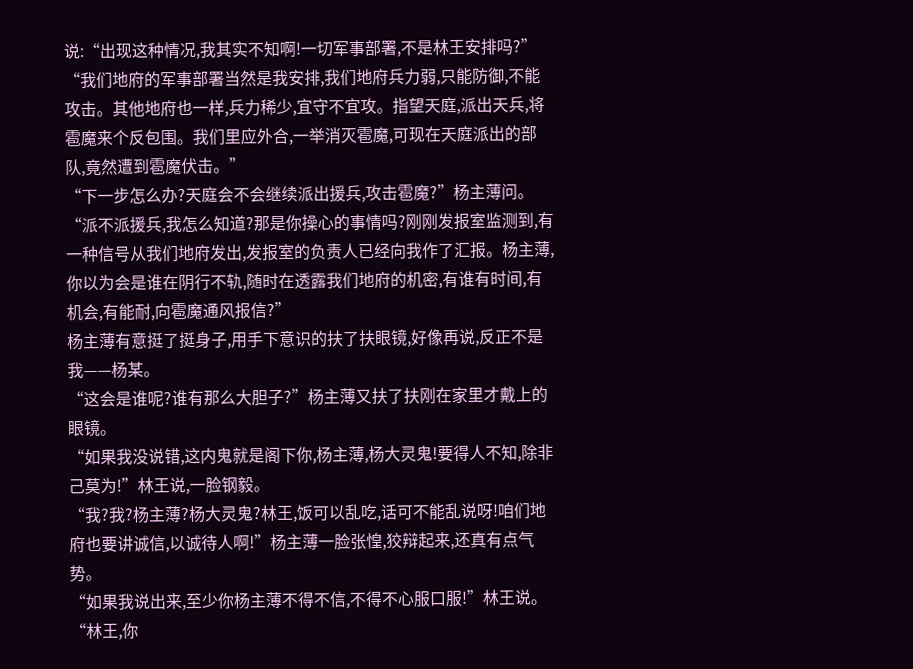说:“出现这种情况,我其实不知啊!一切军事部署,不是林王安排吗?”
“我们地府的军事部署当然是我安排,我们地府兵力弱,只能防御,不能攻击。其他地府也一样,兵力稀少,宜守不宜攻。指望天庭,派出天兵,将雹魔来个反包围。我们里应外合,一举消灭雹魔,可现在天庭派出的部队,竟然遭到雹魔伏击。”
“下一步怎么办?天庭会不会继续派出援兵,攻击雹魔?”杨主薄问。
“派不派援兵,我怎么知道?那是你操心的事情吗?刚刚发报室监测到,有一种信号从我们地府发出,发报室的负责人已经向我作了汇报。杨主薄,你以为会是谁在阴行不轨,随时在透露我们地府的机密,有谁有时间,有机会,有能耐,向雹魔通风报信?”
杨主薄有意挺了挺身子,用手下意识的扶了扶眼镜,好像再说,反正不是我——杨某。
“这会是谁呢?谁有那么大胆子?”杨主薄又扶了扶刚在家里才戴上的眼镜。
“如果我没说错,这内鬼就是阁下你,杨主薄,杨大灵鬼!要得人不知,除非己莫为!”林王说,一脸钢毅。
“我?我?杨主薄?杨大灵鬼?林王,饭可以乱吃,话可不能乱说呀!咱们地府也要讲诚信,以诚待人啊!”杨主薄一脸张惶,狡辩起来,还真有点气势。
“如果我说出来,至少你杨主薄不得不信,不得不心服口服!”林王说。
“林王,你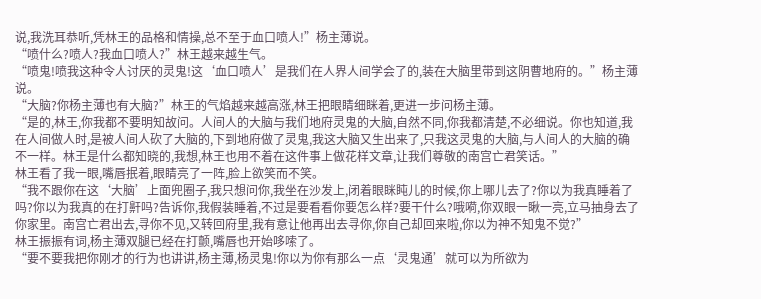说,我洗耳恭听,凭林王的品格和情操,总不至于血口喷人!”杨主薄说。
“喷什么?喷人?我血口喷人?”林王越来越生气。
“喷鬼!喷我这种令人讨厌的灵鬼!这‘血口喷人’是我们在人界人间学会了的,装在大脑里带到这阴曹地府的。”杨主薄说。
“大脑?你杨主薄也有大脑?”林王的气焰越来越高涨,林王把眼睛细眯着,更进一步问杨主薄。
“是的,林王,你我都不要明知故问。人间人的大脑与我们地府灵鬼的大脑,自然不同,你我都清楚,不必细说。你也知道,我在人间做人时,是被人间人砍了大脑的,下到地府做了灵鬼,我这大脑又生出来了,只我这灵鬼的大脑,与人间人的大脑的确不一样。林王是什么都知晓的,我想,林王也用不着在这件事上做花样文章,让我们尊敬的南宫亡君笑话。”
林王看了我一眼,嘴唇抿着,眼睛亮了一阵,脸上欲笑而不笑。
“我不跟你在这‘大脑’上面兜圈子,我只想问你,我坐在沙发上,闭着眼眯盹儿的时候,你上哪儿去了?你以为我真睡着了吗?你以为我真的在打鼾吗?告诉你,我假装睡着,不过是要看看你要怎么样?要干什么?哦嗬,你双眼一瞅一亮,立马抽身去了你家里。南宫亡君出去,寻你不见,又转回府里,我有意让他再出去寻你,你自己却回来啦,你以为神不知鬼不觉?”
林王振振有词,杨主薄双腿已经在打颤,嘴唇也开始哆嗦了。
“要不要我把你刚才的行为也讲讲,杨主薄,杨灵鬼!你以为你有那么一点‘灵鬼通’就可以为所欲为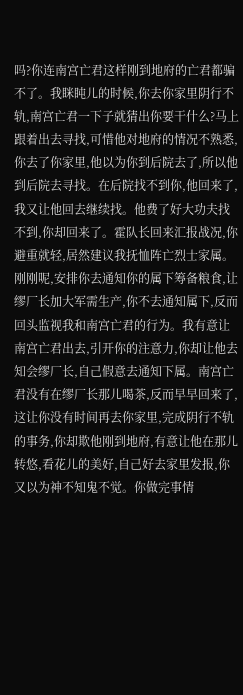吗?你连南宫亡君这样刚到地府的亡君都骗不了。我眯盹儿的时候,你去你家里阴行不轨,南宫亡君一下子就猜出你要干什么?马上跟着出去寻找,可惜他对地府的情况不熟悉,你去了你家里,他以为你到后院去了,所以他到后院去寻找。在后院找不到你,他回来了,我又让他回去继续找。他费了好大功夫找不到,你却回来了。霍队长回来汇报战况,你避重就轻,居然建议我抚恤阵亡烈士家属。刚刚呢,安排你去通知你的属下筹备粮食,让缪厂长加大军需生产,你不去通知属下,反而回头监视我和南宫亡君的行为。我有意让南宫亡君出去,引开你的注意力,你却让他去知会缪厂长,自己假意去通知下属。南宫亡君没有在缪厂长那儿喝茶,反而早早回来了,这让你没有时间再去你家里,完成阴行不轨的事务,你却欺他刚到地府,有意让他在那儿转悠,看花儿的美好,自己好去家里发报,你又以为神不知鬼不觉。你做完事情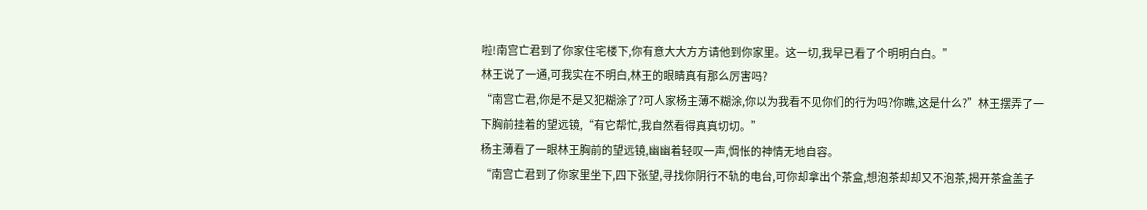啦!南宫亡君到了你家住宅楼下,你有意大大方方请他到你家里。这一切,我早已看了个明明白白。”
林王说了一通,可我实在不明白,林王的眼睛真有那么厉害吗?
“南宫亡君,你是不是又犯糊涂了?可人家杨主薄不糊涂,你以为我看不见你们的行为吗?你瞧,这是什么?”林王摆弄了一下胸前挂着的望远镜,“有它帮忙,我自然看得真真切切。”
杨主薄看了一眼林王胸前的望远镜,幽幽着轻叹一声,惆怅的神情无地自容。
“南宫亡君到了你家里坐下,四下张望,寻找你阴行不轨的电台,可你却拿出个茶盒,想泡茶却却又不泡茶,揭开茶盒盖子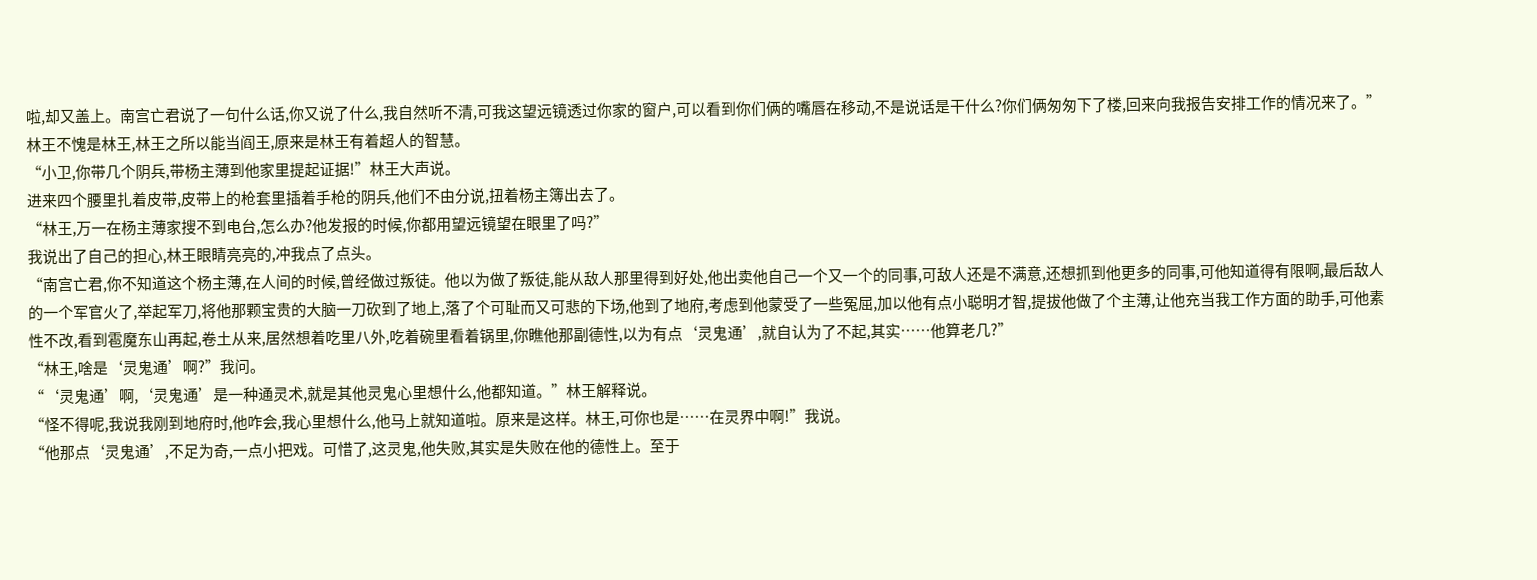啦,却又盖上。南宫亡君说了一句什么话,你又说了什么,我自然听不清,可我这望远镜透过你家的窗户,可以看到你们俩的嘴唇在移动,不是说话是干什么?你们俩匆匆下了楼,回来向我报告安排工作的情况来了。”
林王不愧是林王,林王之所以能当阎王,原来是林王有着超人的智慧。
“小卫,你带几个阴兵,带杨主薄到他家里提起证据!”林王大声说。
进来四个腰里扎着皮带,皮带上的枪套里插着手枪的阴兵,他们不由分说,扭着杨主簿出去了。
“林王,万一在杨主薄家搜不到电台,怎么办?他发报的时候,你都用望远镜望在眼里了吗?”
我说出了自己的担心,林王眼睛亮亮的,冲我点了点头。
“南宫亡君,你不知道这个杨主薄,在人间的时候,曾经做过叛徒。他以为做了叛徒,能从敌人那里得到好处,他出卖他自己一个又一个的同事,可敌人还是不满意,还想抓到他更多的同事,可他知道得有限啊,最后敌人的一个军官火了,举起军刀,将他那颗宝贵的大脑一刀砍到了地上,落了个可耻而又可悲的下场,他到了地府,考虑到他蒙受了一些冤屈,加以他有点小聪明才智,提拔他做了个主薄,让他充当我工作方面的助手,可他素性不改,看到雹魔东山再起,卷土从来,居然想着吃里八外,吃着碗里看着锅里,你瞧他那副德性,以为有点‘灵鬼通’,就自认为了不起,其实……他算老几?”
“林王,啥是‘灵鬼通’啊?”我问。
“‘灵鬼通’啊,‘灵鬼通’是一种通灵术,就是其他灵鬼心里想什么,他都知道。”林王解释说。
“怪不得呢,我说我刚到地府时,他咋会,我心里想什么,他马上就知道啦。原来是这样。林王,可你也是……在灵界中啊!”我说。
“他那点‘灵鬼通’,不足为奇,一点小把戏。可惜了,这灵鬼,他失败,其实是失败在他的德性上。至于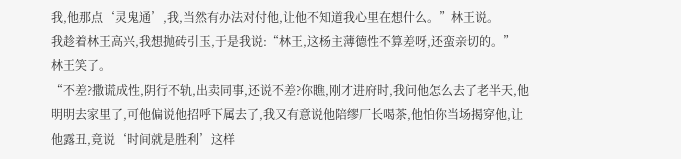我,他那点‘灵鬼通’,我,当然有办法对付他,让他不知道我心里在想什么。”林王说。
我趁着林王高兴,我想抛砖引玉,于是我说:“林王,这杨主薄德性不算差呀,还蛮亲切的。”
林王笑了。
“不差?撒谎成性,阴行不轨,出卖同事,还说不差?你瞧,刚才进府时,我问他怎么去了老半天,他明明去家里了,可他偏说他招呼下属去了,我又有意说他陪缪厂长喝茶,他怕你当场揭穿他,让他露丑,竟说‘时间就是胜利’这样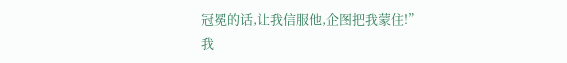冠冕的话,让我信服他,企图把我蒙住!”
我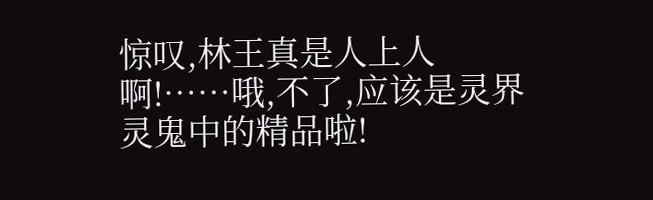惊叹,林王真是人上人啊!……哦,不了,应该是灵界灵鬼中的精品啦!